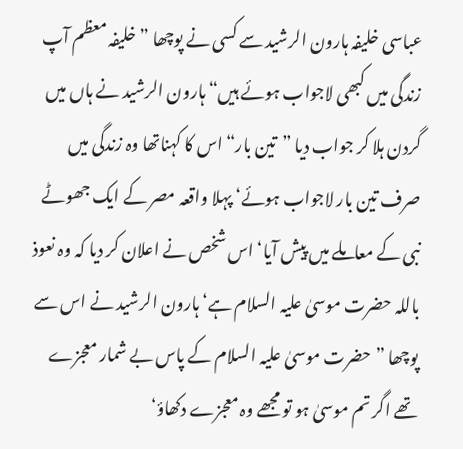عباسی خلیفہ ہارون الرشید سے کسی نے پوچھا ”خلیفہ معظم آپ زندگی میں کبھی لاجواب ہوئے ہیں“ ہارون الرشید نے ہاں میں گردن ہلا کر جواب دیا ”تین بار“ اس کا کہناتھا وہ زندگی میں صرف تین بار لاجواب ہوئے‘ پہلا واقعہ مصر کے ایک جھوٹے نبی کے معاملے میں پیش آیا‘ اس شخص نے اعلان کر دیا کہ وہ نعوذ باللہ حضرت موسیٰ علیہ السلام ہے‘ ہارون الرشید نے اس سے پوچھا ”حضرت موسیٰ علیہ السلام کے پاس بے شمار معجزے تھے اگر تم موسیٰ ہو تو مجھے وہ معجزے دکھاؤ‘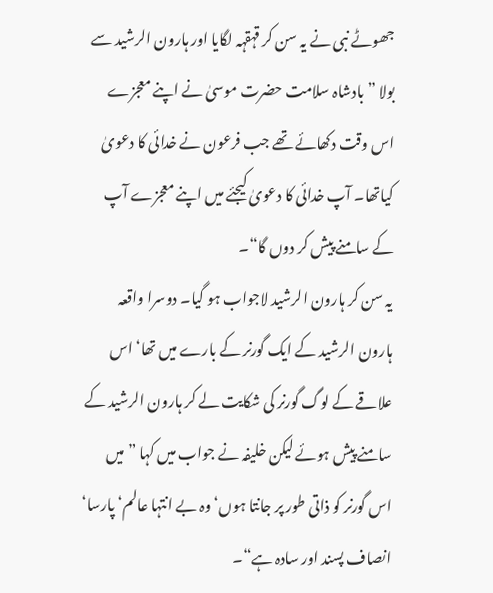جھوٹے نبی نے یہ سن کر قہقہہ لگایا اور ہارون الرشید سے بولا ”بادشاہ سلامت حضرت موسیٰ نے اپنے معجزے اس وقت دکھائے تھے جب فرعون نے خدائی کا دعویٰ کیاتھا۔ آپ خدائی کا دعویٰ کیجئے میں اپنے معجزے آپ کے سامنے پیش کر دوں گا“۔
یہ سن کر ہارون الرشید لاجواب ہو گیا۔ دوسرا واقعہ ہارون الرشید کے ایک گورنر کے بارے میں تھا‘ اس علاقے کے لوگ گورنر کی شکایت لے کر ہارون الرشید کے سامنے پیش ہوئے لیکن خلیفہ نے جواب میں کہا ”میں اس گورنر کو ذاتی طور پر جانتا ہوں‘ وہ بے انتہا عالم‘ پارسا‘ انصاف پسند اور سادہ ہے“۔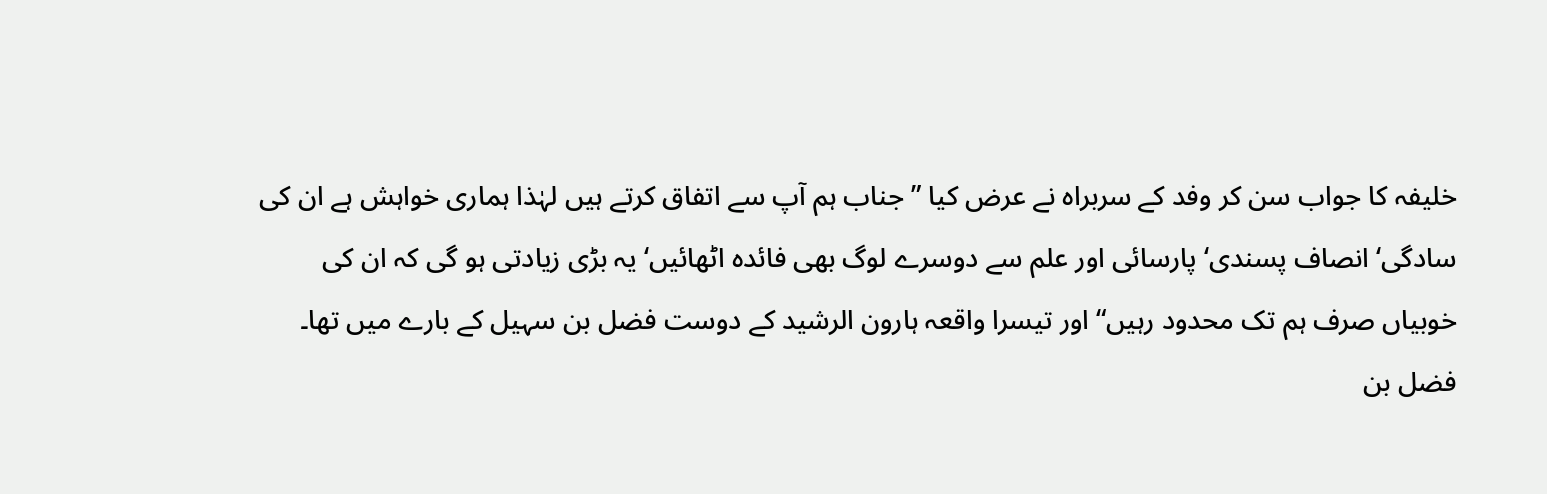خلیفہ کا جواب سن کر وفد کے سربراہ نے عرض کیا ”جناب ہم آپ سے اتفاق کرتے ہیں لہٰذا ہماری خواہش ہے ان کی سادگی‘ انصاف پسندی‘ پارسائی اور علم سے دوسرے لوگ بھی فائدہ اٹھائیں‘ یہ بڑی زیادتی ہو گی کہ ان کی خوبیاں صرف ہم تک محدود رہیں“ اور تیسرا واقعہ ہارون الرشید کے دوست فضل بن سہیل کے بارے میں تھا۔ فضل بن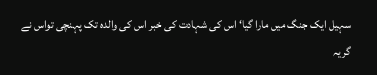سہیل ایک جنگ میں مارا گیا‘ اس کی شہادت کی خبر اس کی والدہ تک پہنچی تواس نے گریہ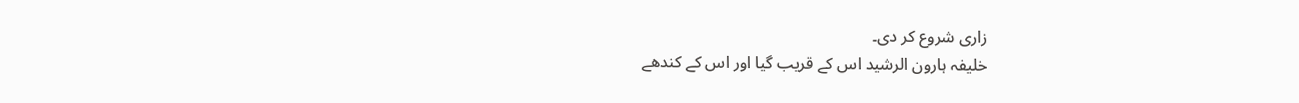زاری شروع کر دی۔
خلیفہ ہارون الرشید اس کے قریب گیا اور اس کے کندھے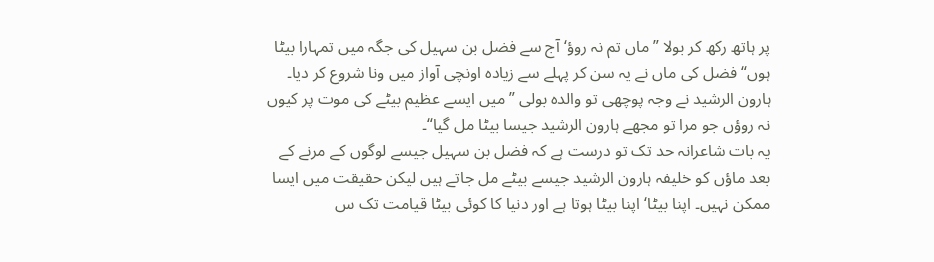پر ہاتھ رکھ کر بولا ”ماں تم نہ روؤ‘ آج سے فضل بن سہیل کی جگہ میں تمہارا بیٹا ہوں“ فضل کی ماں نے یہ سن کر پہلے سے زیادہ اونچی آواز میں ونا شروع کر دیا۔ ہارون الرشید نے وجہ پوچھی تو والدہ بولی ”میں ایسے عظیم بیٹے کی موت پر کیوں نہ روؤں جو مرا تو مجھے ہارون الرشید جیسا بیٹا مل گیا“۔
یہ بات شاعرانہ حد تک تو درست ہے کہ فضل بن سہیل جیسے لوگوں کے مرنے کے بعد ماؤں کو خلیفہ ہارون الرشید جیسے بیٹے مل جاتے ہیں لیکن حقیقت میں ایسا ممکن نہیں۔ اپنا بیٹا‘ اپنا بیٹا ہوتا ہے اور دنیا کا کوئی بیٹا قیامت تک س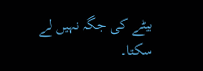بیٹے کی جگہ نہیں لے سکتا۔